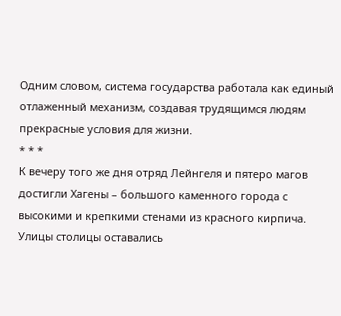Одним словом, система государства работала как единый отлаженный механизм, создавая трудящимся людям прекрасные условия для жизни.
* * *
К вечеру того же дня отряд Лейнгеля и пятеро магов достигли Хагены – большого каменного города с высокими и крепкими стенами из красного кирпича. Улицы столицы оставались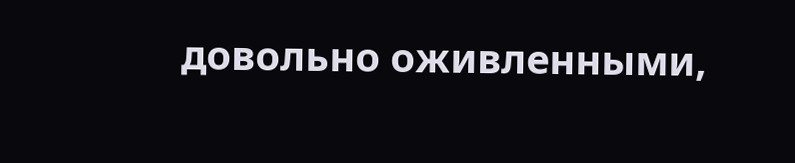довольно оживленными,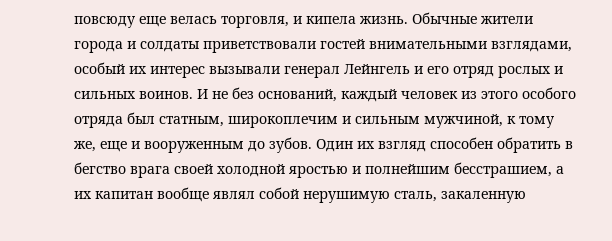повсюду еще велась торговля, и кипела жизнь. Обычные жители города и солдаты приветствовали гостей внимательными взглядами, особый их интерес вызывали генерал Лейнгель и его отряд рослых и сильных воинов. И не без оснований, каждый человек из этого особого отряда был статным, широкоплечим и сильным мужчиной, к тому же, еще и вооруженным до зубов. Один их взгляд способен обратить в бегство врага своей холодной яростью и полнейшим бесстрашием, а их капитан вообще являл собой нерушимую сталь, закаленную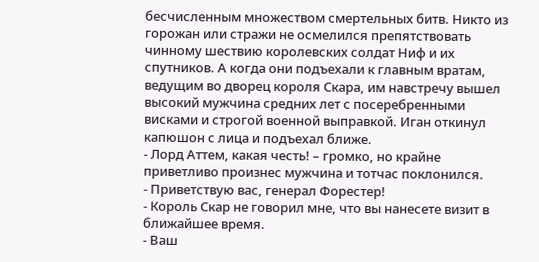бесчисленным множеством смертельных битв. Никто из горожан или стражи не осмелился препятствовать чинному шествию королевских солдат Ниф и их спутников. А когда они подъехали к главным вратам, ведущим во дворец короля Скара, им навстречу вышел высокий мужчина средних лет с посеребренными висками и строгой военной выправкой. Иган откинул капюшон с лица и подъехал ближе.
- Лорд Аттем, какая честь! – громко, но крайне приветливо произнес мужчина и тотчас поклонился.
- Приветствую вас, генерал Форестер!
- Король Скар не говорил мне, что вы нанесете визит в ближайшее время.
- Ваш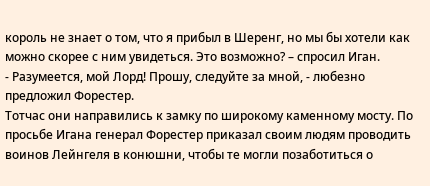король не знает о том, что я прибыл в Шеренг, но мы бы хотели как можно скорее с ним увидеться. Это возможно? – спросил Иган.
- Разумеется, мой Лорд! Прошу, следуйте за мной, - любезно предложил Форестер.
Тотчас они направились к замку по широкому каменному мосту. По просьбе Игана генерал Форестер приказал своим людям проводить воинов Лейнгеля в конюшни, чтобы те могли позаботиться о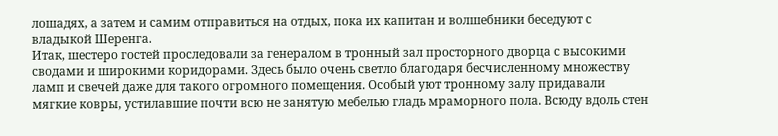лошадях, а затем и самим отправиться на отдых, пока их капитан и волшебники беседуют с владыкой Шеренга.
Итак, шестеро гостей проследовали за генералом в тронный зал просторного дворца с высокими сводами и широкими коридорами. Здесь было очень светло благодаря бесчисленному множеству ламп и свечей даже для такого огромного помещения. Особый уют тронному залу придавали мягкие ковры, устилавшие почти всю не занятую мебелью гладь мраморного пола. Всюду вдоль стен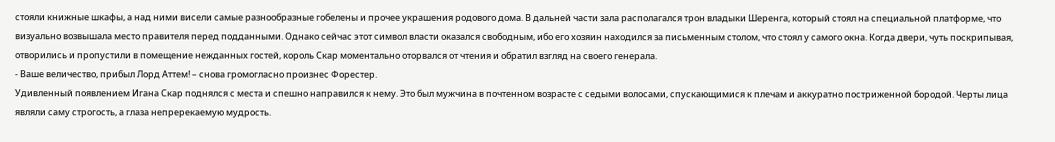стояли книжные шкафы, а над ними висели самые разнообразные гобелены и прочее украшения родового дома. В дальней части зала располагался трон владыки Шеренга, который стоял на специальной платформе, что визуально возвышала место правителя перед подданными. Однако сейчас этот символ власти оказался свободным, ибо его хозяин находился за письменным столом, что стоял у самого окна. Когда двери, чуть поскрипывая, отворились и пропустили в помещение нежданных гостей, король Скар моментально оторвался от чтения и обратил взгляд на своего генерала.
- Ваше величество, прибыл Лорд Аттем! – снова громогласно произнес Форестер.
Удивленный появлением Игана Скар поднялся с места и спешно направился к нему. Это был мужчина в почтенном возрасте с седыми волосами, спускающимися к плечам и аккуратно постриженной бородой. Черты лица являли саму строгость, а глаза непререкаемую мудрость.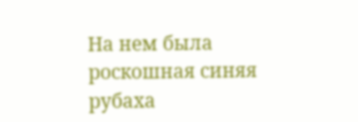На нем была роскошная синяя рубаха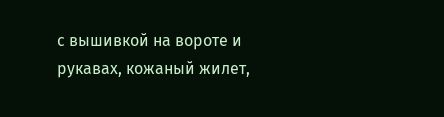с вышивкой на вороте и рукавах, кожаный жилет,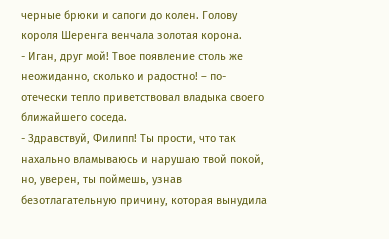черные брюки и сапоги до колен. Голову короля Шеренга венчала золотая корона.
- Иган, друг мой! Твое появление столь же неожиданно, сколько и радостно! – по-отечески тепло приветствовал владыка своего ближайшего соседа.
- Здравствуй, Филипп! Ты прости, что так нахально вламываюсь и нарушаю твой покой, но, уверен, ты поймешь, узнав безотлагательную причину, которая вынудила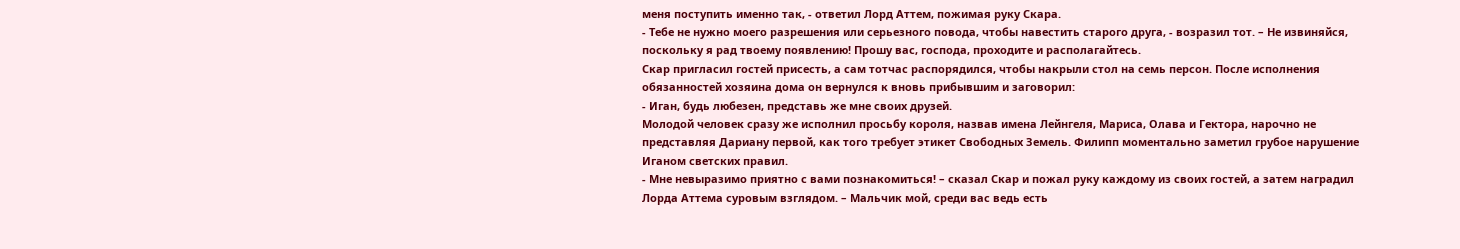меня поступить именно так, - ответил Лорд Аттем, пожимая руку Скара.
- Тебе не нужно моего разрешения или серьезного повода, чтобы навестить старого друга, - возразил тот. – Не извиняйся, поскольку я рад твоему появлению! Прошу вас, господа, проходите и располагайтесь.
Скар пригласил гостей присесть, а сам тотчас распорядился, чтобы накрыли стол на семь персон. После исполнения обязанностей хозяина дома он вернулся к вновь прибывшим и заговорил:
- Иган, будь любезен, представь же мне своих друзей.
Молодой человек сразу же исполнил просьбу короля, назвав имена Лейнгеля, Мариса, Олава и Гектора, нарочно не представляя Дариану первой, как того требует этикет Свободных Земель. Филипп моментально заметил грубое нарушение Иганом светских правил.
- Мне невыразимо приятно с вами познакомиться! – сказал Скар и пожал руку каждому из своих гостей, а затем наградил Лорда Аттема суровым взглядом. – Мальчик мой, среди вас ведь есть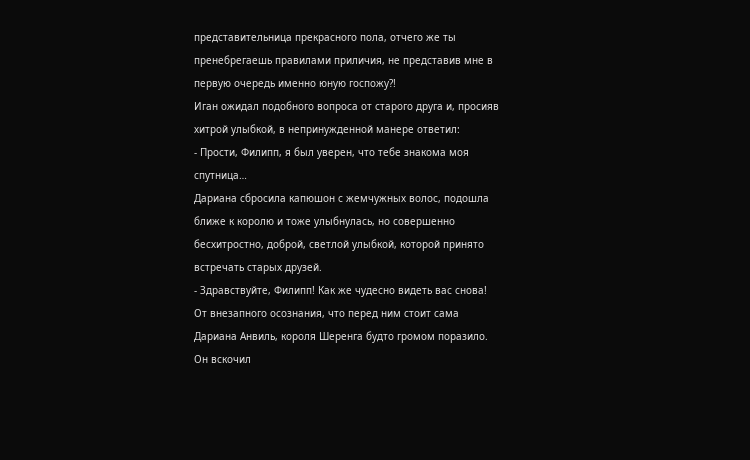представительница прекрасного пола, отчего же ты пренебрегаешь правилами приличия, не представив мне в первую очередь именно юную госпожу?!
Иган ожидал подобного вопроса от старого друга и, просияв хитрой улыбкой, в непринужденной манере ответил:
- Прости, Филипп, я был уверен, что тебе знакома моя спутница…
Дариана сбросила капюшон с жемчужных волос, подошла ближе к королю и тоже улыбнулась, но совершенно бесхитростно, доброй, светлой улыбкой, которой принято встречать старых друзей.
- Здравствуйте, Филипп! Как же чудесно видеть вас снова!
От внезапного осознания, что перед ним стоит сама Дариана Анвиль, короля Шеренга будто громом поразило. Он вскочил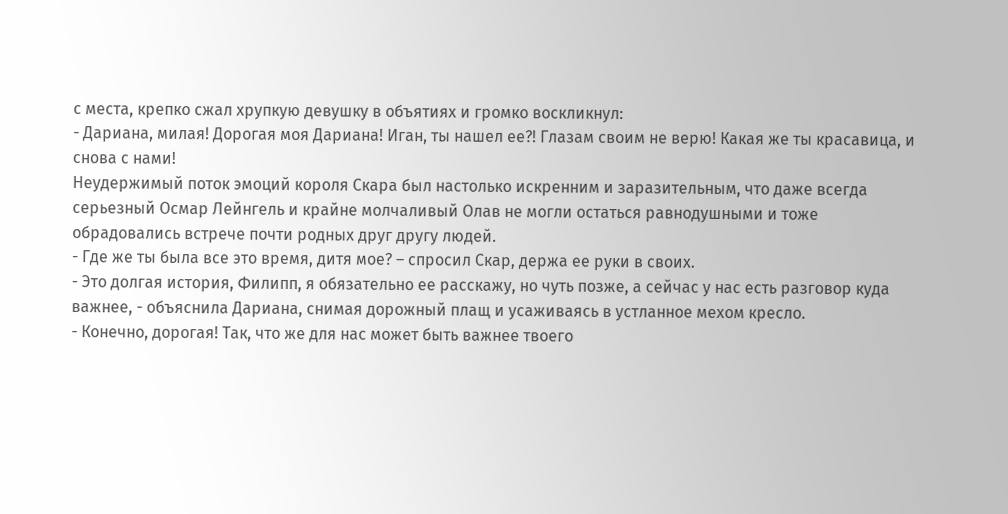с места, крепко сжал хрупкую девушку в объятиях и громко воскликнул:
- Дариана, милая! Дорогая моя Дариана! Иган, ты нашел ее?! Глазам своим не верю! Какая же ты красавица, и снова с нами!
Неудержимый поток эмоций короля Скара был настолько искренним и заразительным, что даже всегда серьезный Осмар Лейнгель и крайне молчаливый Олав не могли остаться равнодушными и тоже обрадовались встрече почти родных друг другу людей.
- Где же ты была все это время, дитя мое? – спросил Скар, держа ее руки в своих.
- Это долгая история, Филипп, я обязательно ее расскажу, но чуть позже, а сейчас у нас есть разговор куда важнее, - объяснила Дариана, снимая дорожный плащ и усаживаясь в устланное мехом кресло.
- Конечно, дорогая! Так, что же для нас может быть важнее твоего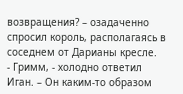возвращения? – озадаченно спросил король, располагаясь в соседнем от Дарианы кресле.
- Гримм, - холодно ответил Иган. – Он каким-то образом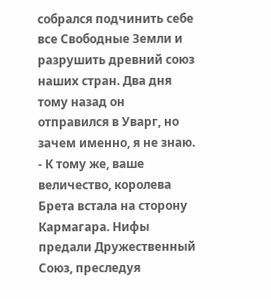собрался подчинить себе все Свободные Земли и разрушить древний союз наших стран. Два дня тому назад он отправился в Уварг, но зачем именно, я не знаю.
- К тому же, ваше величество, королева Брета встала на сторону Кармагара. Нифы предали Дружественный Союз, преследуя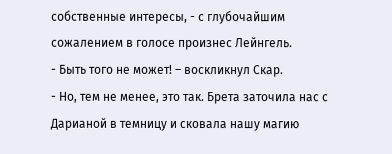собственные интересы, - с глубочайшим сожалением в голосе произнес Лейнгель.
- Быть того не может! – воскликнул Скар.
- Но, тем не менее, это так. Брета заточила нас с Дарианой в темницу и сковала нашу магию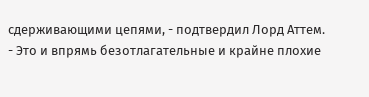сдерживающими цепями, - подтвердил Лорд Аттем.
- Это и впрямь безотлагательные и крайне плохие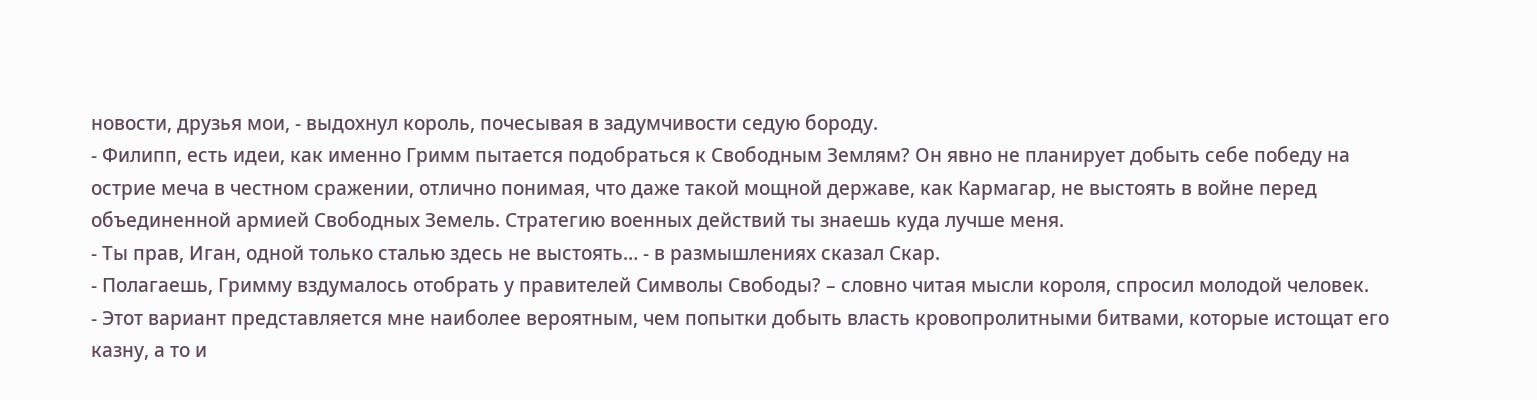новости, друзья мои, - выдохнул король, почесывая в задумчивости седую бороду.
- Филипп, есть идеи, как именно Гримм пытается подобраться к Свободным Землям? Он явно не планирует добыть себе победу на острие меча в честном сражении, отлично понимая, что даже такой мощной державе, как Кармагар, не выстоять в войне перед объединенной армией Свободных Земель. Стратегию военных действий ты знаешь куда лучше меня.
- Ты прав, Иган, одной только сталью здесь не выстоять… - в размышлениях сказал Скар.
- Полагаешь, Гримму вздумалось отобрать у правителей Символы Свободы? – словно читая мысли короля, спросил молодой человек.
- Этот вариант представляется мне наиболее вероятным, чем попытки добыть власть кровопролитными битвами, которые истощат его казну, а то и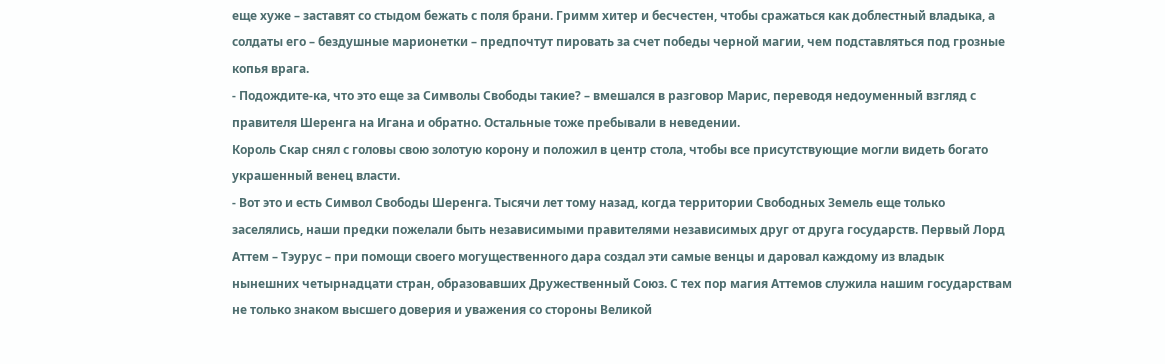еще хуже – заставят со стыдом бежать с поля брани. Гримм хитер и бесчестен, чтобы сражаться как доблестный владыка, а солдаты его – бездушные марионетки – предпочтут пировать за счет победы черной магии, чем подставляться под грозные копья врага.
- Подождите-ка, что это еще за Символы Свободы такие? – вмешался в разговор Марис, переводя недоуменный взгляд с правителя Шеренга на Игана и обратно. Остальные тоже пребывали в неведении.
Король Скар снял с головы свою золотую корону и положил в центр стола, чтобы все присутствующие могли видеть богато украшенный венец власти.
- Вот это и есть Символ Свободы Шеренга. Тысячи лет тому назад, когда территории Свободных Земель еще только заселялись, наши предки пожелали быть независимыми правителями независимых друг от друга государств. Первый Лорд Аттем – Тэурус – при помощи своего могущественного дара создал эти самые венцы и даровал каждому из владык нынешних четырнадцати стран, образовавших Дружественный Союз. С тех пор магия Аттемов служила нашим государствам не только знаком высшего доверия и уважения со стороны Великой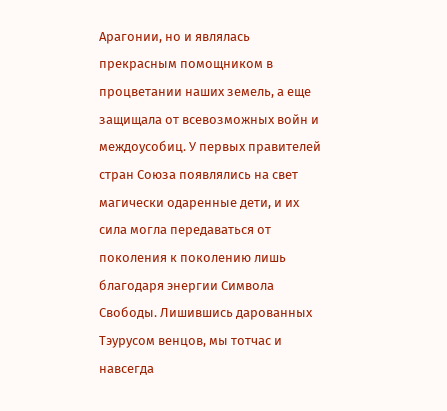Арагонии, но и являлась прекрасным помощником в процветании наших земель, а еще защищала от всевозможных войн и междоусобиц. У первых правителей стран Союза появлялись на свет магически одаренные дети, и их сила могла передаваться от поколения к поколению лишь благодаря энергии Символа Свободы. Лишившись дарованных Тэурусом венцов, мы тотчас и навсегда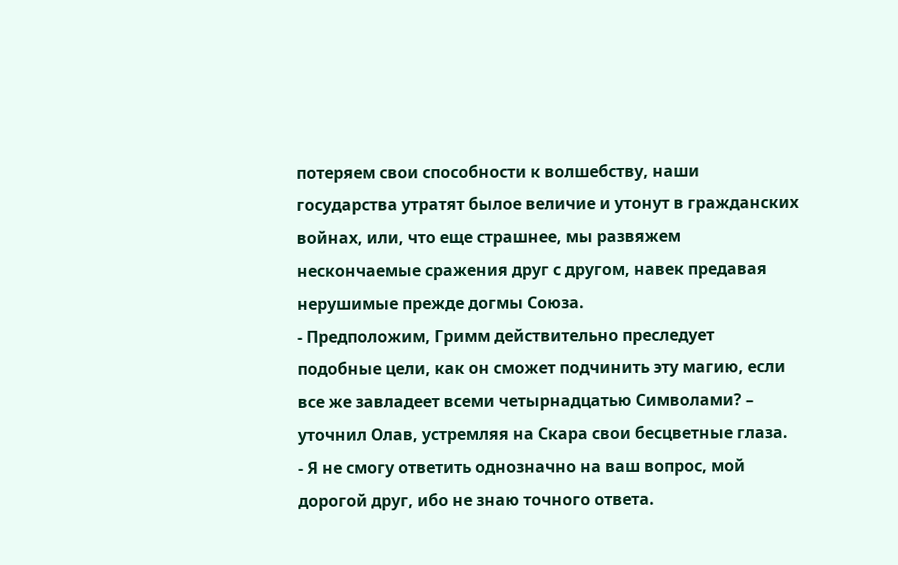потеряем свои способности к волшебству, наши государства утратят былое величие и утонут в гражданских войнах, или, что еще страшнее, мы развяжем нескончаемые сражения друг с другом, навек предавая нерушимые прежде догмы Союза.
- Предположим, Гримм действительно преследует подобные цели, как он сможет подчинить эту магию, если все же завладеет всеми четырнадцатью Символами? – уточнил Олав, устремляя на Скара свои бесцветные глаза.
- Я не смогу ответить однозначно на ваш вопрос, мой дорогой друг, ибо не знаю точного ответа.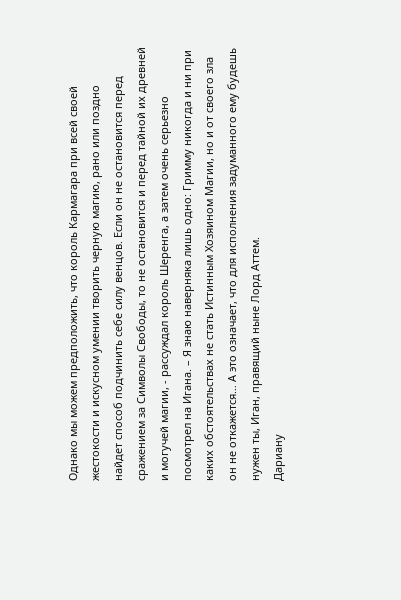Однако мы можем предположить, что король Кармагара при всей своей жестокости и искусном умении творить черную магию, рано или поздно найдет способ подчинить себе силу венцов. Если он не остановится перед сражением за Символы Свободы, то не остановится и перед тайной их древней и могучей магии, - рассуждал король Шеренга, а затем очень серьезно посмотрел на Игана. – Я знаю наверняка лишь одно: Гримму никогда и ни при каких обстоятельствах не стать Истинным Хозяином Магии, но и от своего зла он не откажется… А это означает, что для исполнения задуманного ему будешь нужен ты, Иган, правящий ныне Лорд Аттем.
Дариану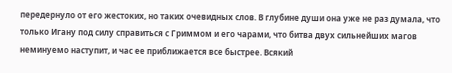передернуло от его жестоких, но таких очевидных слов. В глубине души она уже не раз думала, что только Игану под силу справиться с Гриммом и его чарами, что битва двух сильнейших магов неминуемо наступит, и час ее приближается все быстрее. Всякий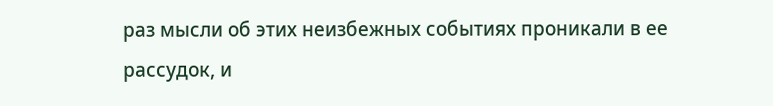раз мысли об этих неизбежных событиях проникали в ее рассудок, и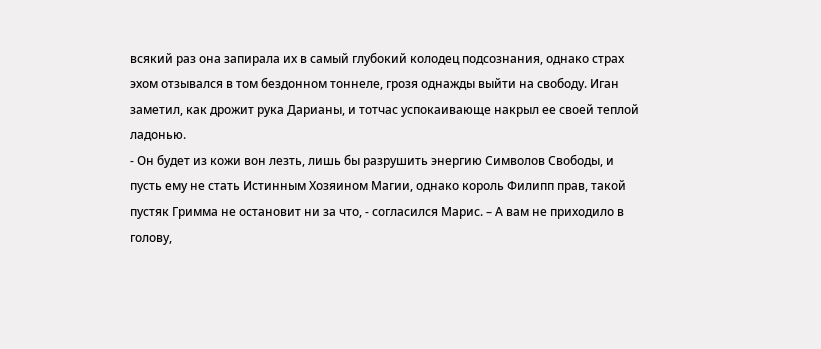всякий раз она запирала их в самый глубокий колодец подсознания, однако страх эхом отзывался в том бездонном тоннеле, грозя однажды выйти на свободу. Иган заметил, как дрожит рука Дарианы, и тотчас успокаивающе накрыл ее своей теплой ладонью.
- Он будет из кожи вон лезть, лишь бы разрушить энергию Символов Свободы, и пусть ему не стать Истинным Хозяином Магии, однако король Филипп прав, такой пустяк Гримма не остановит ни за что, - согласился Марис. – А вам не приходило в голову,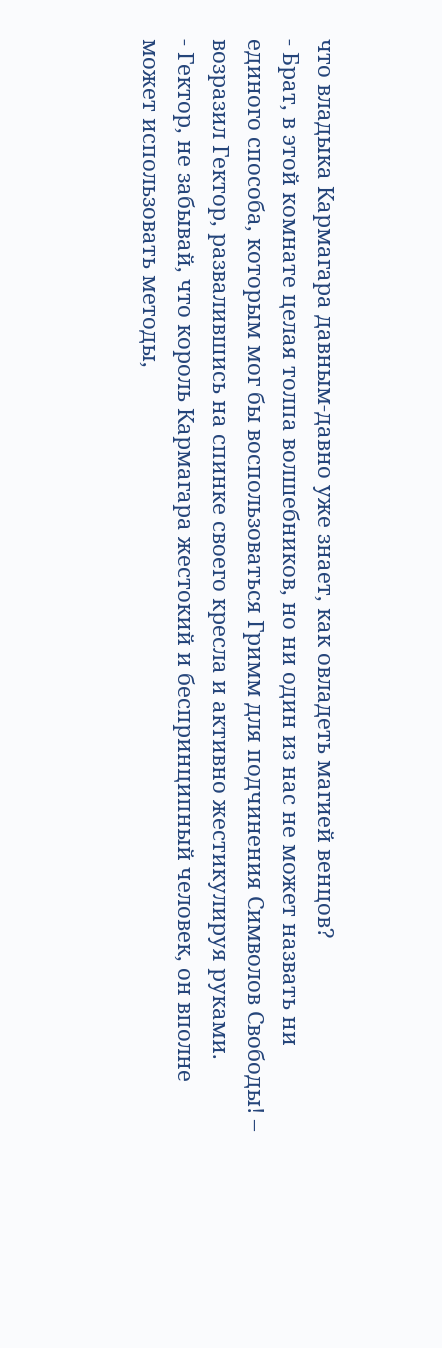что владыка Кармагара давным-давно уже знает, как овладеть магией венцов?
- Брат, в этой комнате целая толпа волшебников, но ни один из нас не может назвать ни единого способа, которым мог бы воспользоваться Гримм для подчинения Символов Свободы! – возразил Гектор, развалившись на спинке своего кресла и активно жестикулируя руками.
- Гектор, не забывай, что король Кармагара жестокий и беспринципный человек, он вполне может использовать методы,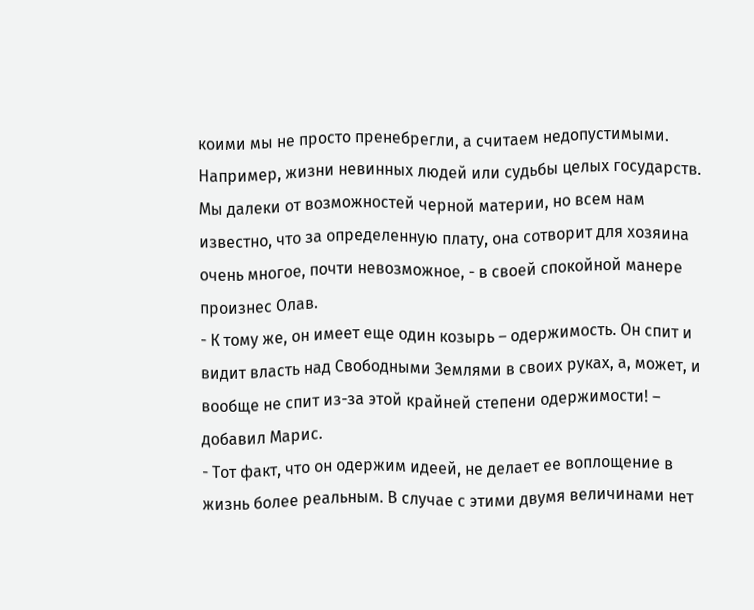коими мы не просто пренебрегли, а считаем недопустимыми. Например, жизни невинных людей или судьбы целых государств. Мы далеки от возможностей черной материи, но всем нам известно, что за определенную плату, она сотворит для хозяина очень многое, почти невозможное, - в своей спокойной манере произнес Олав.
- К тому же, он имеет еще один козырь – одержимость. Он спит и видит власть над Свободными Землями в своих руках, а, может, и вообще не спит из-за этой крайней степени одержимости! – добавил Марис.
- Тот факт, что он одержим идеей, не делает ее воплощение в жизнь более реальным. В случае с этими двумя величинами нет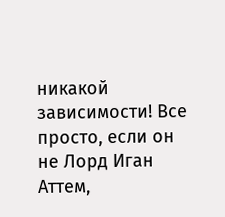никакой зависимости! Все просто, если он не Лорд Иган Аттем,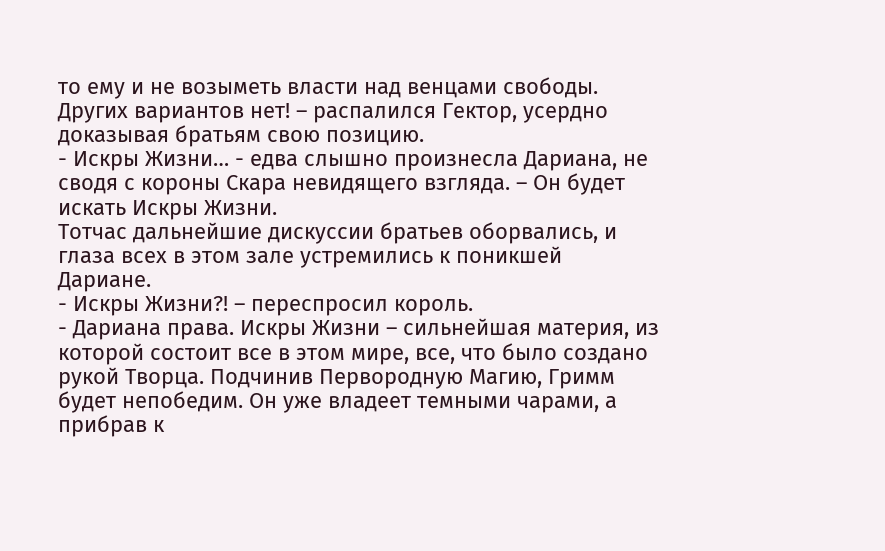то ему и не возыметь власти над венцами свободы. Других вариантов нет! – распалился Гектор, усердно доказывая братьям свою позицию.
- Искры Жизни… - едва слышно произнесла Дариана, не сводя с короны Скара невидящего взгляда. – Он будет искать Искры Жизни.
Тотчас дальнейшие дискуссии братьев оборвались, и глаза всех в этом зале устремились к поникшей Дариане.
- Искры Жизни?! – переспросил король.
- Дариана права. Искры Жизни – сильнейшая материя, из которой состоит все в этом мире, все, что было создано рукой Творца. Подчинив Первородную Магию, Гримм будет непобедим. Он уже владеет темными чарами, а прибрав к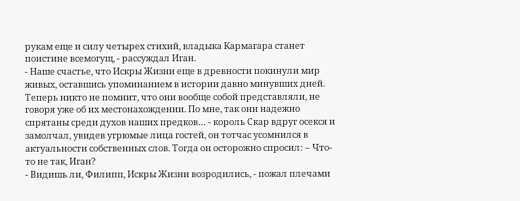рукам еще и силу четырех стихий, владыка Кармагара станет поистине всемогущ, - рассуждал Иган.
- Наше счастье, что Искры Жизни еще в древности покинули мир живых, оставшись упоминанием в истории давно минувших дней. Теперь никто не помнит, что они вообще собой представляли, не говоря уже об их местонахождении. По мне, так они надежно спрятаны среди духов наших предков… - король Скар вдруг осекся и замолчал, увидев угрюмые лица гостей, он тотчас усомнился в актуальности собственных слов. Тогда он осторожно спросил: – Что-то не так, Иган?
- Видишь ли, Филипп, Искры Жизни возродились, - пожал плечами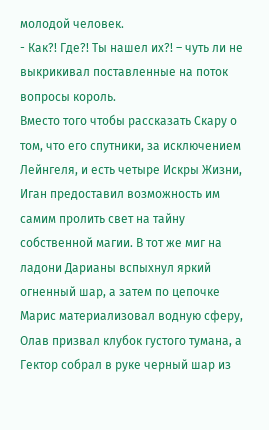молодой человек.
- Как?! Где?! Ты нашел их?! – чуть ли не выкрикивал поставленные на поток вопросы король.
Вместо того чтобы рассказать Скару о том, что его спутники, за исключением Лейнгеля, и есть четыре Искры Жизни, Иган предоставил возможность им самим пролить свет на тайну собственной магии. В тот же миг на ладони Дарианы вспыхнул яркий огненный шар, а затем по цепочке Марис материализовал водную сферу, Олав призвал клубок густого тумана, а Гектор собрал в руке черный шар из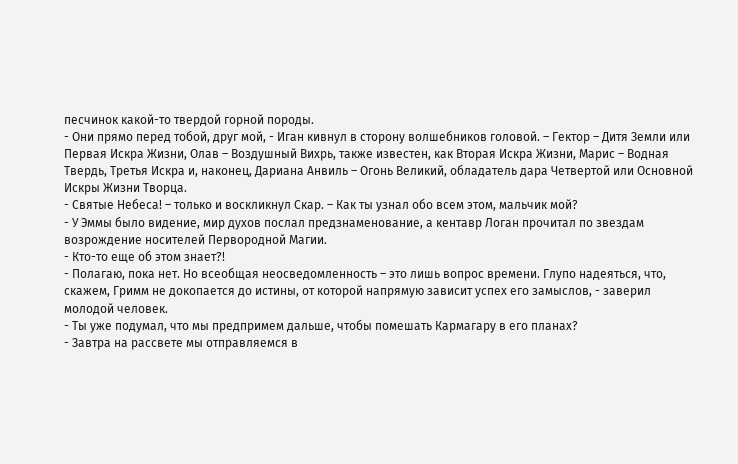песчинок какой-то твердой горной породы.
- Они прямо перед тобой, друг мой, - Иган кивнул в сторону волшебников головой. – Гектор – Дитя Земли или Первая Искра Жизни, Олав – Воздушный Вихрь, также известен, как Вторая Искра Жизни, Марис – Водная Твердь, Третья Искра и, наконец, Дариана Анвиль – Огонь Великий, обладатель дара Четвертой или Основной Искры Жизни Творца.
- Святые Небеса! – только и воскликнул Скар. – Как ты узнал обо всем этом, мальчик мой?
- У Эммы было видение, мир духов послал предзнаменование, а кентавр Логан прочитал по звездам возрождение носителей Первородной Магии.
- Кто-то еще об этом знает?!
- Полагаю, пока нет. Но всеобщая неосведомленность – это лишь вопрос времени. Глупо надеяться, что, скажем, Гримм не докопается до истины, от которой напрямую зависит успех его замыслов, - заверил молодой человек.
- Ты уже подумал, что мы предпримем дальше, чтобы помешать Кармагару в его планах?
- Завтра на рассвете мы отправляемся в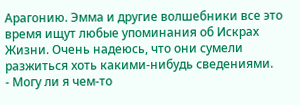Арагонию. Эмма и другие волшебники все это время ищут любые упоминания об Искрах Жизни. Очень надеюсь, что они сумели разжиться хоть какими-нибудь сведениями.
- Могу ли я чем-то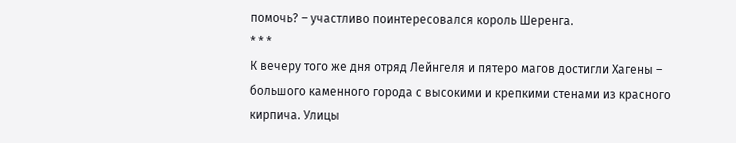помочь? – участливо поинтересовался король Шеренга.
* * *
К вечеру того же дня отряд Лейнгеля и пятеро магов достигли Хагены – большого каменного города с высокими и крепкими стенами из красного кирпича. Улицы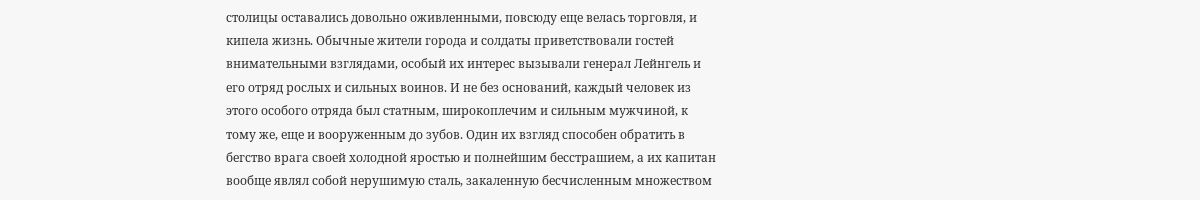столицы оставались довольно оживленными, повсюду еще велась торговля, и кипела жизнь. Обычные жители города и солдаты приветствовали гостей внимательными взглядами, особый их интерес вызывали генерал Лейнгель и его отряд рослых и сильных воинов. И не без оснований, каждый человек из этого особого отряда был статным, широкоплечим и сильным мужчиной, к тому же, еще и вооруженным до зубов. Один их взгляд способен обратить в бегство врага своей холодной яростью и полнейшим бесстрашием, а их капитан вообще являл собой нерушимую сталь, закаленную бесчисленным множеством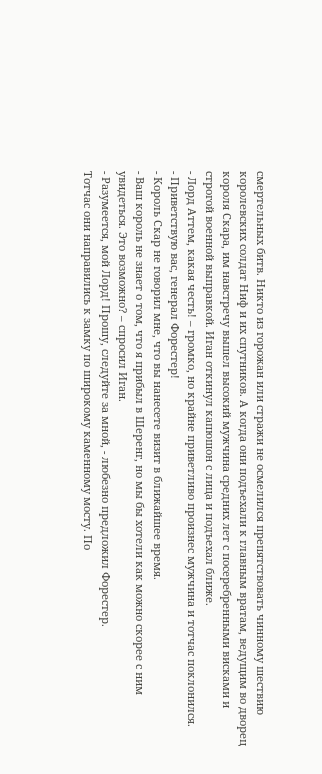смертельных битв. Никто из горожан или стражи не осмелился препятствовать чинному шествию королевских солдат Ниф и их спутников. А когда они подъехали к главным вратам, ведущим во дворец короля Скара, им навстречу вышел высокий мужчина средних лет с посеребренными висками и строгой военной выправкой. Иган откинул капюшон с лица и подъехал ближе.
- Лорд Аттем, какая честь! – громко, но крайне приветливо произнес мужчина и тотчас поклонился.
- Приветствую вас, генерал Форестер!
- Король Скар не говорил мне, что вы нанесете визит в ближайшее время.
- Ваш король не знает о том, что я прибыл в Шеренг, но мы бы хотели как можно скорее с ним увидеться. Это возможно? – спросил Иган.
- Разумеется, мой Лорд! Прошу, следуйте за мной, - любезно предложил Форестер.
Тотчас они направились к замку по широкому каменному мосту. По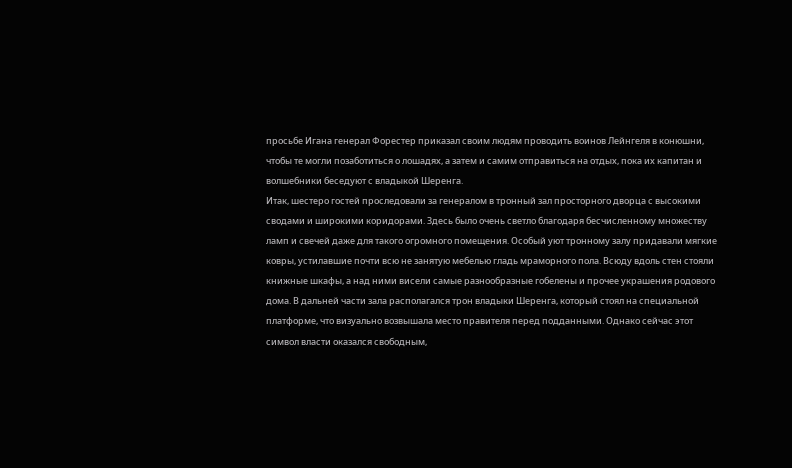просьбе Игана генерал Форестер приказал своим людям проводить воинов Лейнгеля в конюшни, чтобы те могли позаботиться о лошадях, а затем и самим отправиться на отдых, пока их капитан и волшебники беседуют с владыкой Шеренга.
Итак, шестеро гостей проследовали за генералом в тронный зал просторного дворца с высокими сводами и широкими коридорами. Здесь было очень светло благодаря бесчисленному множеству ламп и свечей даже для такого огромного помещения. Особый уют тронному залу придавали мягкие ковры, устилавшие почти всю не занятую мебелью гладь мраморного пола. Всюду вдоль стен стояли книжные шкафы, а над ними висели самые разнообразные гобелены и прочее украшения родового дома. В дальней части зала располагался трон владыки Шеренга, который стоял на специальной платформе, что визуально возвышала место правителя перед подданными. Однако сейчас этот символ власти оказался свободным,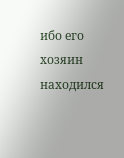ибо его хозяин находился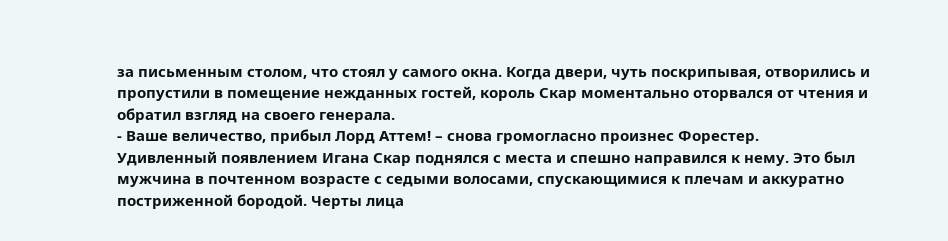за письменным столом, что стоял у самого окна. Когда двери, чуть поскрипывая, отворились и пропустили в помещение нежданных гостей, король Скар моментально оторвался от чтения и обратил взгляд на своего генерала.
- Ваше величество, прибыл Лорд Аттем! – снова громогласно произнес Форестер.
Удивленный появлением Игана Скар поднялся с места и спешно направился к нему. Это был мужчина в почтенном возрасте с седыми волосами, спускающимися к плечам и аккуратно постриженной бородой. Черты лица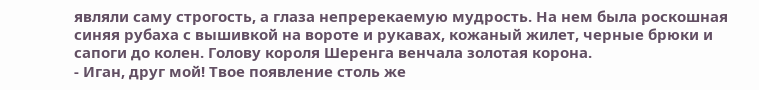являли саму строгость, а глаза непререкаемую мудрость. На нем была роскошная синяя рубаха с вышивкой на вороте и рукавах, кожаный жилет, черные брюки и сапоги до колен. Голову короля Шеренга венчала золотая корона.
- Иган, друг мой! Твое появление столь же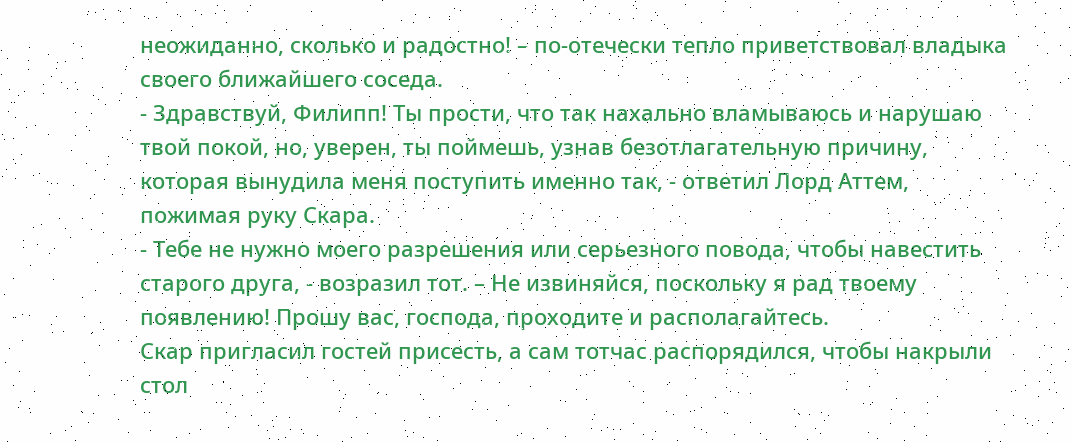неожиданно, сколько и радостно! – по-отечески тепло приветствовал владыка своего ближайшего соседа.
- Здравствуй, Филипп! Ты прости, что так нахально вламываюсь и нарушаю твой покой, но, уверен, ты поймешь, узнав безотлагательную причину, которая вынудила меня поступить именно так, - ответил Лорд Аттем, пожимая руку Скара.
- Тебе не нужно моего разрешения или серьезного повода, чтобы навестить старого друга, - возразил тот. – Не извиняйся, поскольку я рад твоему появлению! Прошу вас, господа, проходите и располагайтесь.
Скар пригласил гостей присесть, а сам тотчас распорядился, чтобы накрыли стол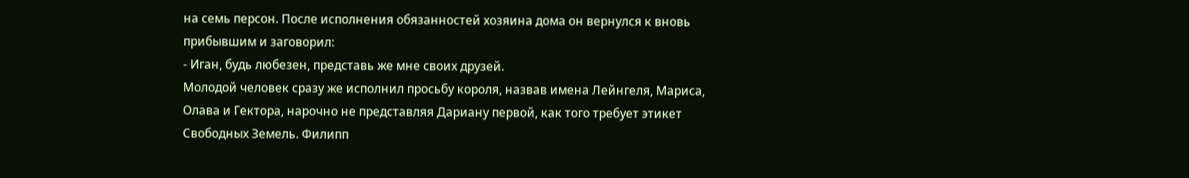на семь персон. После исполнения обязанностей хозяина дома он вернулся к вновь прибывшим и заговорил:
- Иган, будь любезен, представь же мне своих друзей.
Молодой человек сразу же исполнил просьбу короля, назвав имена Лейнгеля, Мариса, Олава и Гектора, нарочно не представляя Дариану первой, как того требует этикет Свободных Земель. Филипп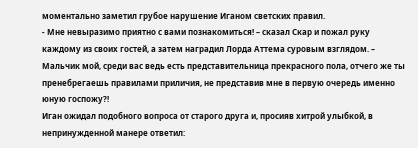моментально заметил грубое нарушение Иганом светских правил.
- Мне невыразимо приятно с вами познакомиться! – сказал Скар и пожал руку каждому из своих гостей, а затем наградил Лорда Аттема суровым взглядом. – Мальчик мой, среди вас ведь есть представительница прекрасного пола, отчего же ты пренебрегаешь правилами приличия, не представив мне в первую очередь именно юную госпожу?!
Иган ожидал подобного вопроса от старого друга и, просияв хитрой улыбкой, в непринужденной манере ответил: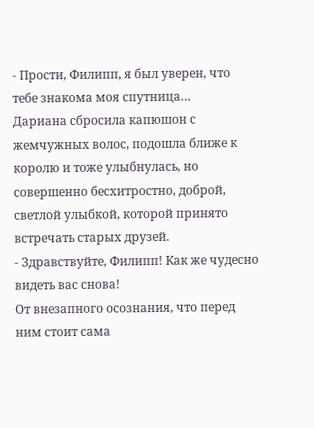- Прости, Филипп, я был уверен, что тебе знакома моя спутница…
Дариана сбросила капюшон с жемчужных волос, подошла ближе к королю и тоже улыбнулась, но совершенно бесхитростно, доброй, светлой улыбкой, которой принято встречать старых друзей.
- Здравствуйте, Филипп! Как же чудесно видеть вас снова!
От внезапного осознания, что перед ним стоит сама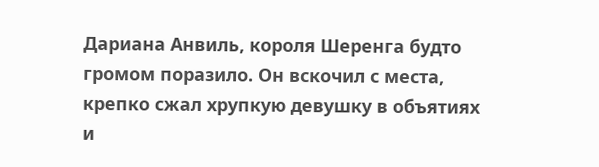Дариана Анвиль, короля Шеренга будто громом поразило. Он вскочил с места, крепко сжал хрупкую девушку в объятиях и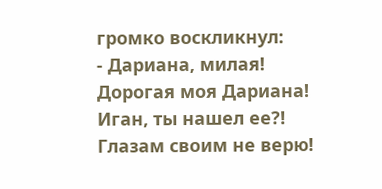громко воскликнул:
- Дариана, милая! Дорогая моя Дариана! Иган, ты нашел ее?! Глазам своим не верю!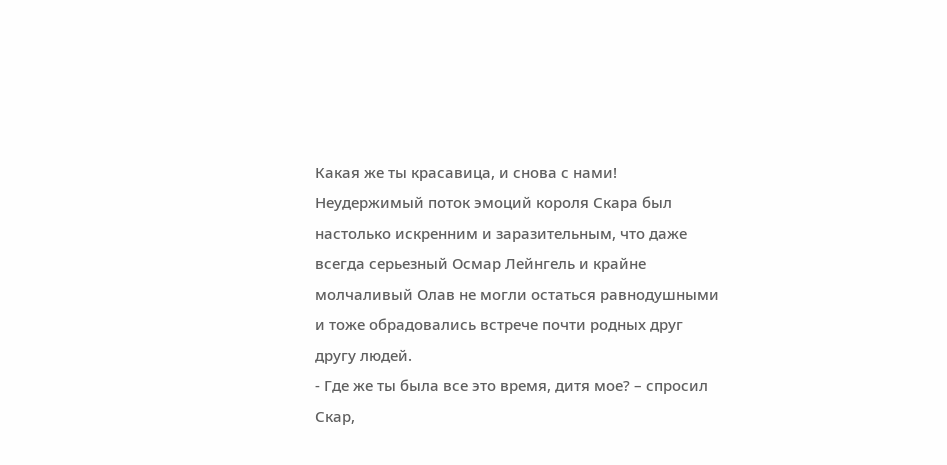Какая же ты красавица, и снова с нами!
Неудержимый поток эмоций короля Скара был настолько искренним и заразительным, что даже всегда серьезный Осмар Лейнгель и крайне молчаливый Олав не могли остаться равнодушными и тоже обрадовались встрече почти родных друг другу людей.
- Где же ты была все это время, дитя мое? – спросил Скар,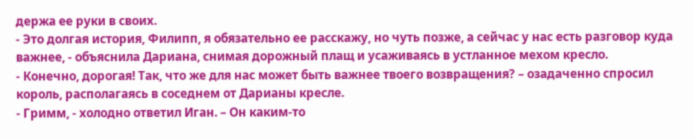держа ее руки в своих.
- Это долгая история, Филипп, я обязательно ее расскажу, но чуть позже, а сейчас у нас есть разговор куда важнее, - объяснила Дариана, снимая дорожный плащ и усаживаясь в устланное мехом кресло.
- Конечно, дорогая! Так, что же для нас может быть важнее твоего возвращения? – озадаченно спросил король, располагаясь в соседнем от Дарианы кресле.
- Гримм, - холодно ответил Иган. – Он каким-то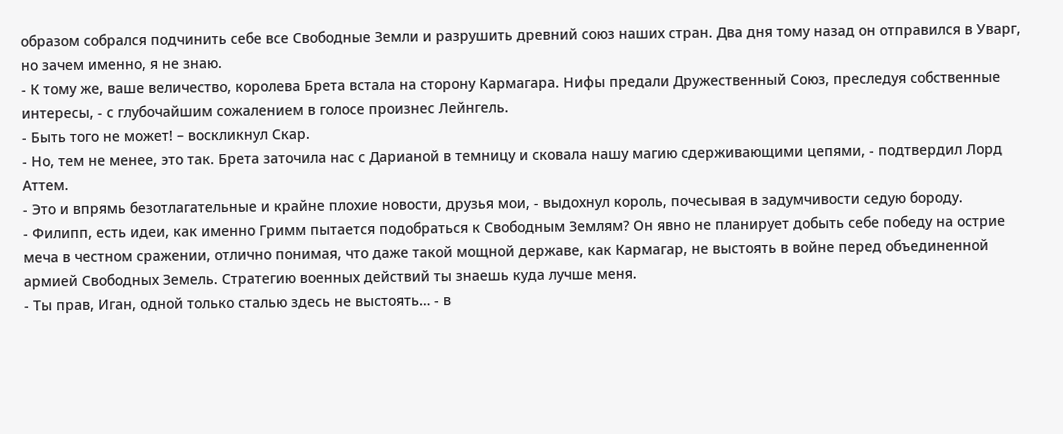образом собрался подчинить себе все Свободные Земли и разрушить древний союз наших стран. Два дня тому назад он отправился в Уварг, но зачем именно, я не знаю.
- К тому же, ваше величество, королева Брета встала на сторону Кармагара. Нифы предали Дружественный Союз, преследуя собственные интересы, - с глубочайшим сожалением в голосе произнес Лейнгель.
- Быть того не может! – воскликнул Скар.
- Но, тем не менее, это так. Брета заточила нас с Дарианой в темницу и сковала нашу магию сдерживающими цепями, - подтвердил Лорд Аттем.
- Это и впрямь безотлагательные и крайне плохие новости, друзья мои, - выдохнул король, почесывая в задумчивости седую бороду.
- Филипп, есть идеи, как именно Гримм пытается подобраться к Свободным Землям? Он явно не планирует добыть себе победу на острие меча в честном сражении, отлично понимая, что даже такой мощной державе, как Кармагар, не выстоять в войне перед объединенной армией Свободных Земель. Стратегию военных действий ты знаешь куда лучше меня.
- Ты прав, Иган, одной только сталью здесь не выстоять… - в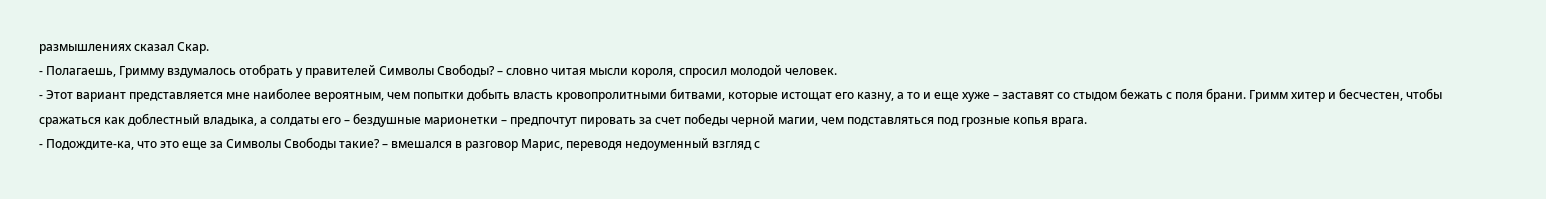размышлениях сказал Скар.
- Полагаешь, Гримму вздумалось отобрать у правителей Символы Свободы? – словно читая мысли короля, спросил молодой человек.
- Этот вариант представляется мне наиболее вероятным, чем попытки добыть власть кровопролитными битвами, которые истощат его казну, а то и еще хуже – заставят со стыдом бежать с поля брани. Гримм хитер и бесчестен, чтобы сражаться как доблестный владыка, а солдаты его – бездушные марионетки – предпочтут пировать за счет победы черной магии, чем подставляться под грозные копья врага.
- Подождите-ка, что это еще за Символы Свободы такие? – вмешался в разговор Марис, переводя недоуменный взгляд с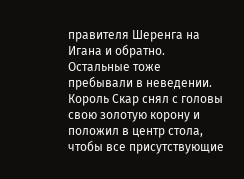правителя Шеренга на Игана и обратно. Остальные тоже пребывали в неведении.
Король Скар снял с головы свою золотую корону и положил в центр стола, чтобы все присутствующие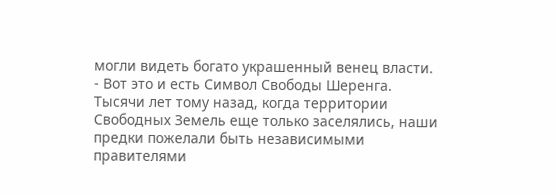могли видеть богато украшенный венец власти.
- Вот это и есть Символ Свободы Шеренга. Тысячи лет тому назад, когда территории Свободных Земель еще только заселялись, наши предки пожелали быть независимыми правителями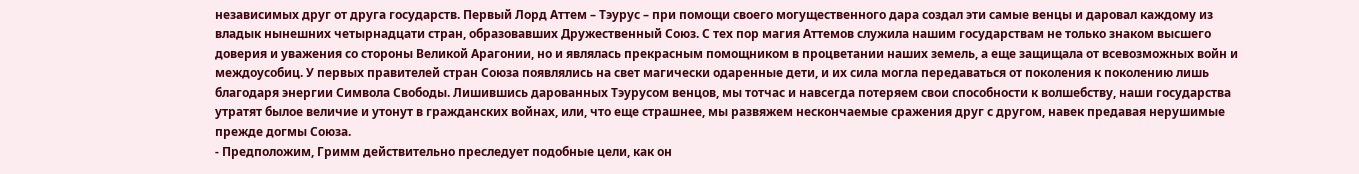независимых друг от друга государств. Первый Лорд Аттем – Тэурус – при помощи своего могущественного дара создал эти самые венцы и даровал каждому из владык нынешних четырнадцати стран, образовавших Дружественный Союз. С тех пор магия Аттемов служила нашим государствам не только знаком высшего доверия и уважения со стороны Великой Арагонии, но и являлась прекрасным помощником в процветании наших земель, а еще защищала от всевозможных войн и междоусобиц. У первых правителей стран Союза появлялись на свет магически одаренные дети, и их сила могла передаваться от поколения к поколению лишь благодаря энергии Символа Свободы. Лишившись дарованных Тэурусом венцов, мы тотчас и навсегда потеряем свои способности к волшебству, наши государства утратят былое величие и утонут в гражданских войнах, или, что еще страшнее, мы развяжем нескончаемые сражения друг с другом, навек предавая нерушимые прежде догмы Союза.
- Предположим, Гримм действительно преследует подобные цели, как он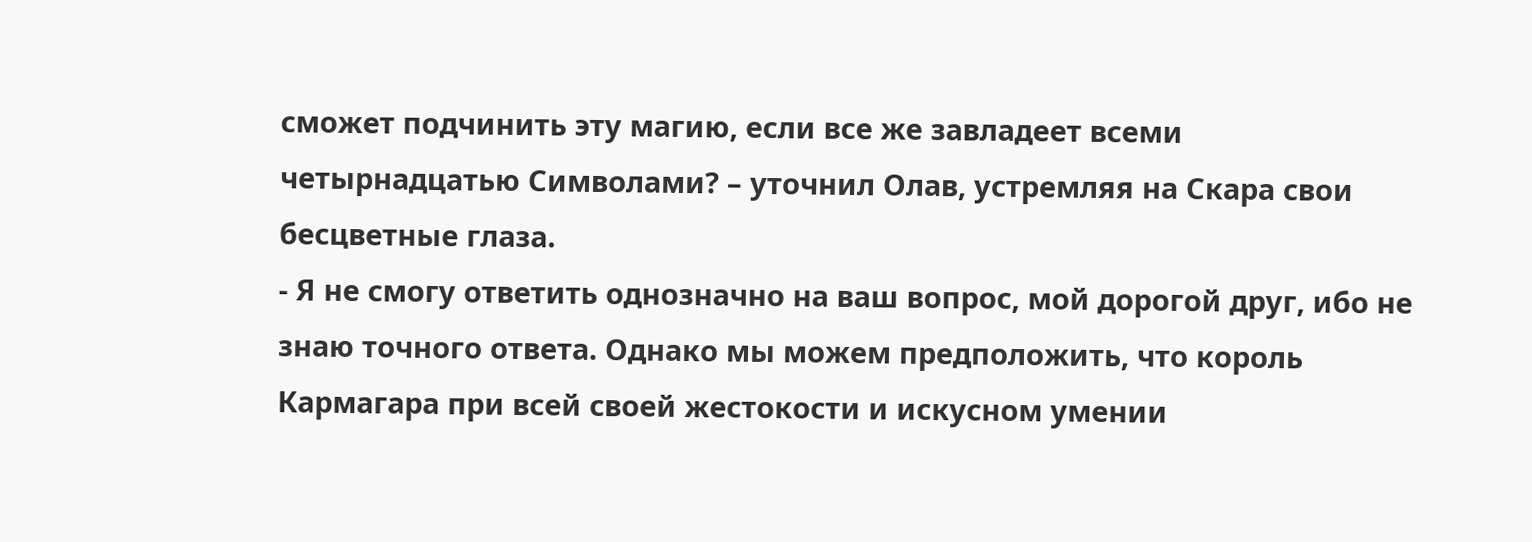сможет подчинить эту магию, если все же завладеет всеми четырнадцатью Символами? – уточнил Олав, устремляя на Скара свои бесцветные глаза.
- Я не смогу ответить однозначно на ваш вопрос, мой дорогой друг, ибо не знаю точного ответа. Однако мы можем предположить, что король Кармагара при всей своей жестокости и искусном умении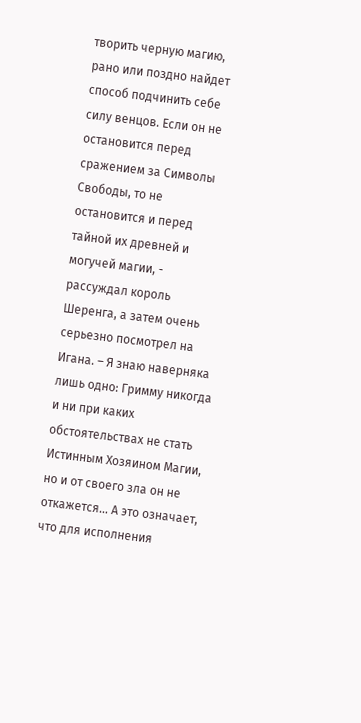творить черную магию, рано или поздно найдет способ подчинить себе силу венцов. Если он не остановится перед сражением за Символы Свободы, то не остановится и перед тайной их древней и могучей магии, - рассуждал король Шеренга, а затем очень серьезно посмотрел на Игана. – Я знаю наверняка лишь одно: Гримму никогда и ни при каких обстоятельствах не стать Истинным Хозяином Магии, но и от своего зла он не откажется… А это означает, что для исполнения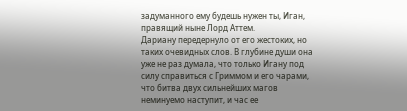задуманного ему будешь нужен ты, Иган, правящий ныне Лорд Аттем.
Дариану передернуло от его жестоких, но таких очевидных слов. В глубине души она уже не раз думала, что только Игану под силу справиться с Гриммом и его чарами, что битва двух сильнейших магов неминуемо наступит, и час ее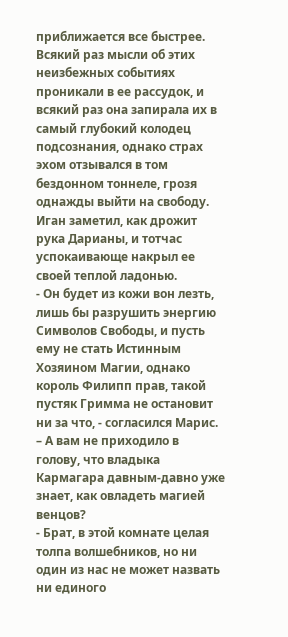приближается все быстрее. Всякий раз мысли об этих неизбежных событиях проникали в ее рассудок, и всякий раз она запирала их в самый глубокий колодец подсознания, однако страх эхом отзывался в том бездонном тоннеле, грозя однажды выйти на свободу. Иган заметил, как дрожит рука Дарианы, и тотчас успокаивающе накрыл ее своей теплой ладонью.
- Он будет из кожи вон лезть, лишь бы разрушить энергию Символов Свободы, и пусть ему не стать Истинным Хозяином Магии, однако король Филипп прав, такой пустяк Гримма не остановит ни за что, - согласился Марис. – А вам не приходило в голову, что владыка Кармагара давным-давно уже знает, как овладеть магией венцов?
- Брат, в этой комнате целая толпа волшебников, но ни один из нас не может назвать ни единого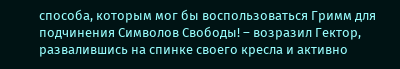способа, которым мог бы воспользоваться Гримм для подчинения Символов Свободы! – возразил Гектор, развалившись на спинке своего кресла и активно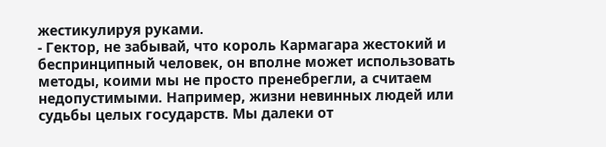жестикулируя руками.
- Гектор, не забывай, что король Кармагара жестокий и беспринципный человек, он вполне может использовать методы, коими мы не просто пренебрегли, а считаем недопустимыми. Например, жизни невинных людей или судьбы целых государств. Мы далеки от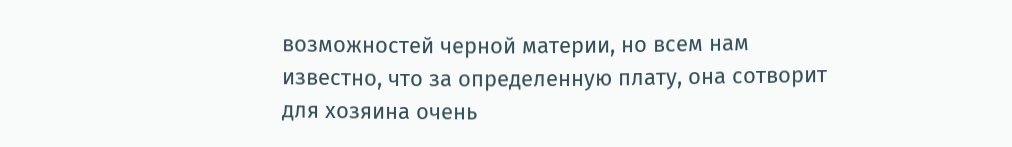возможностей черной материи, но всем нам известно, что за определенную плату, она сотворит для хозяина очень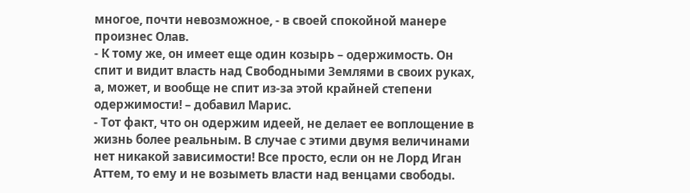многое, почти невозможное, - в своей спокойной манере произнес Олав.
- К тому же, он имеет еще один козырь – одержимость. Он спит и видит власть над Свободными Землями в своих руках, а, может, и вообще не спит из-за этой крайней степени одержимости! – добавил Марис.
- Тот факт, что он одержим идеей, не делает ее воплощение в жизнь более реальным. В случае с этими двумя величинами нет никакой зависимости! Все просто, если он не Лорд Иган Аттем, то ему и не возыметь власти над венцами свободы.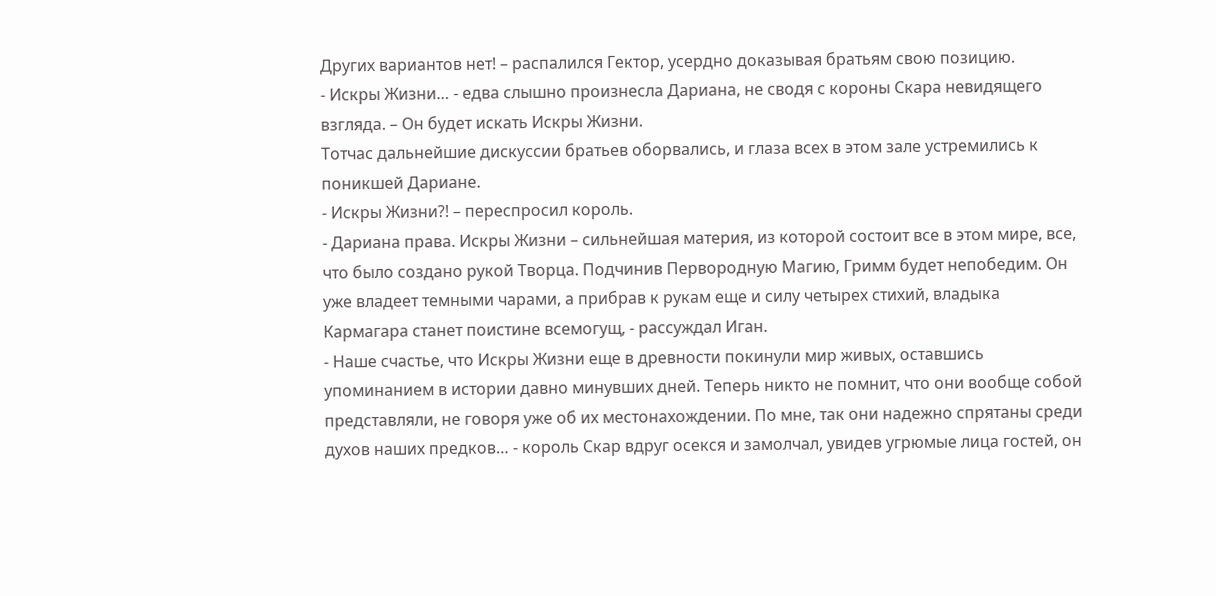Других вариантов нет! – распалился Гектор, усердно доказывая братьям свою позицию.
- Искры Жизни… - едва слышно произнесла Дариана, не сводя с короны Скара невидящего взгляда. – Он будет искать Искры Жизни.
Тотчас дальнейшие дискуссии братьев оборвались, и глаза всех в этом зале устремились к поникшей Дариане.
- Искры Жизни?! – переспросил король.
- Дариана права. Искры Жизни – сильнейшая материя, из которой состоит все в этом мире, все, что было создано рукой Творца. Подчинив Первородную Магию, Гримм будет непобедим. Он уже владеет темными чарами, а прибрав к рукам еще и силу четырех стихий, владыка Кармагара станет поистине всемогущ, - рассуждал Иган.
- Наше счастье, что Искры Жизни еще в древности покинули мир живых, оставшись упоминанием в истории давно минувших дней. Теперь никто не помнит, что они вообще собой представляли, не говоря уже об их местонахождении. По мне, так они надежно спрятаны среди духов наших предков… - король Скар вдруг осекся и замолчал, увидев угрюмые лица гостей, он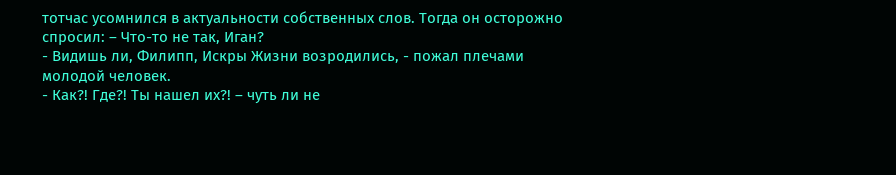тотчас усомнился в актуальности собственных слов. Тогда он осторожно спросил: – Что-то не так, Иган?
- Видишь ли, Филипп, Искры Жизни возродились, - пожал плечами молодой человек.
- Как?! Где?! Ты нашел их?! – чуть ли не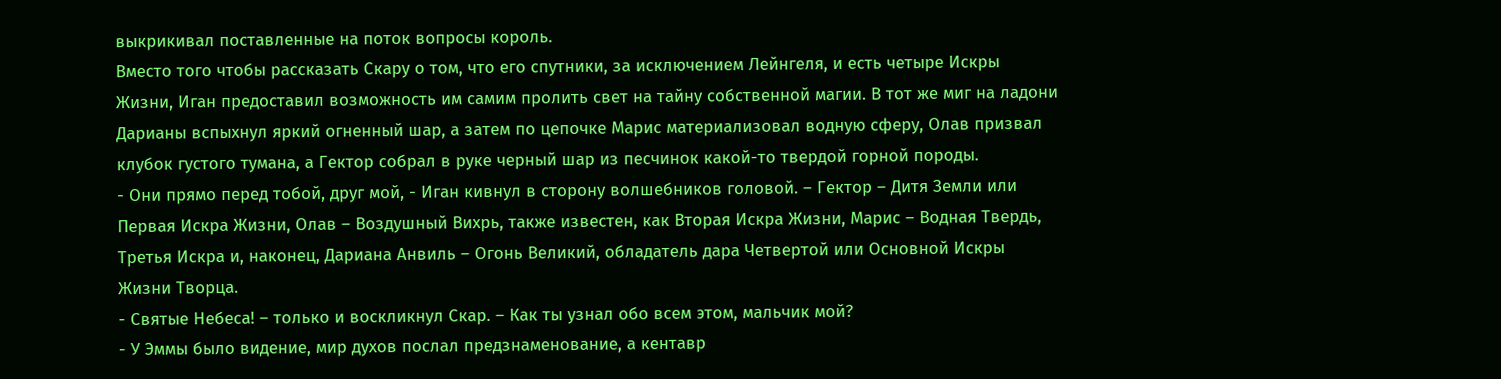выкрикивал поставленные на поток вопросы король.
Вместо того чтобы рассказать Скару о том, что его спутники, за исключением Лейнгеля, и есть четыре Искры Жизни, Иган предоставил возможность им самим пролить свет на тайну собственной магии. В тот же миг на ладони Дарианы вспыхнул яркий огненный шар, а затем по цепочке Марис материализовал водную сферу, Олав призвал клубок густого тумана, а Гектор собрал в руке черный шар из песчинок какой-то твердой горной породы.
- Они прямо перед тобой, друг мой, - Иган кивнул в сторону волшебников головой. – Гектор – Дитя Земли или Первая Искра Жизни, Олав – Воздушный Вихрь, также известен, как Вторая Искра Жизни, Марис – Водная Твердь, Третья Искра и, наконец, Дариана Анвиль – Огонь Великий, обладатель дара Четвертой или Основной Искры Жизни Творца.
- Святые Небеса! – только и воскликнул Скар. – Как ты узнал обо всем этом, мальчик мой?
- У Эммы было видение, мир духов послал предзнаменование, а кентавр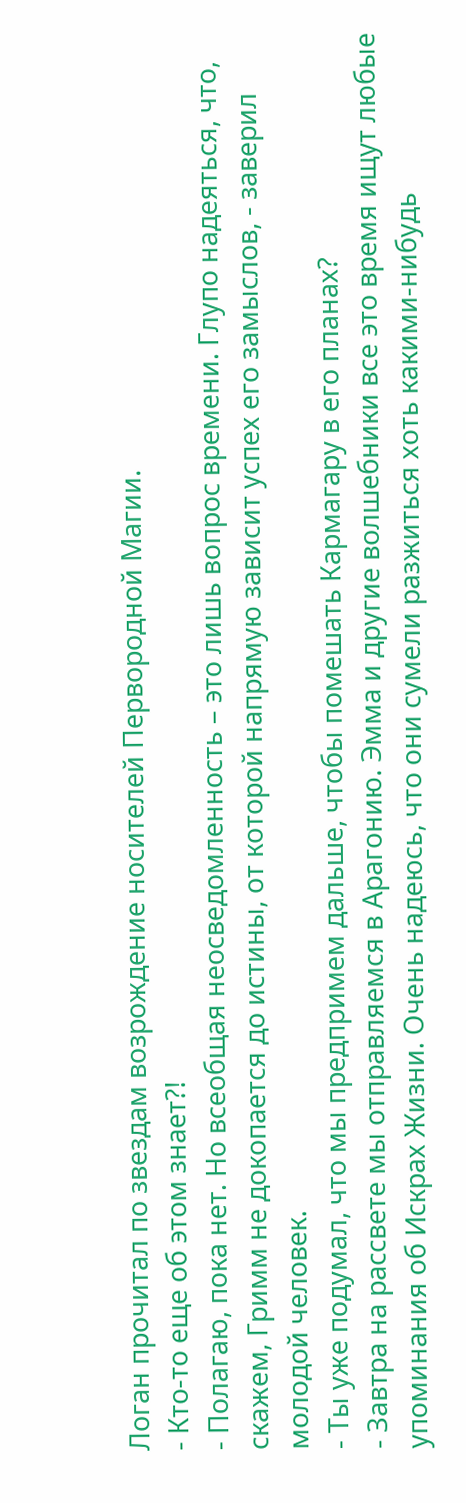Логан прочитал по звездам возрождение носителей Первородной Магии.
- Кто-то еще об этом знает?!
- Полагаю, пока нет. Но всеобщая неосведомленность – это лишь вопрос времени. Глупо надеяться, что, скажем, Гримм не докопается до истины, от которой напрямую зависит успех его замыслов, - заверил молодой человек.
- Ты уже подумал, что мы предпримем дальше, чтобы помешать Кармагару в его планах?
- Завтра на рассвете мы отправляемся в Арагонию. Эмма и другие волшебники все это время ищут любые упоминания об Искрах Жизни. Очень надеюсь, что они сумели разжиться хоть какими-нибудь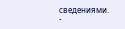сведениями.
-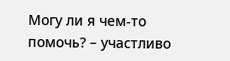Могу ли я чем-то помочь? – участливо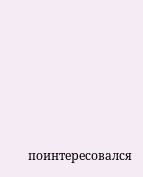поинтересовался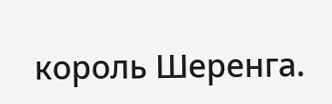король Шеренга.